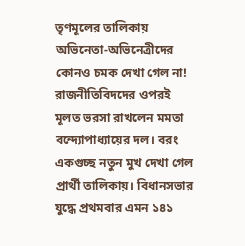তৃণমূলের তালিকায় অভিনেতা-অভিনেত্রীদের কোনও চমক দেখা গেল না! রাজনীতিবিদদের ওপরই মূলত ভরসা রাখলেন মমতা বন্দ্যোপাধ্যায়ের দল। বরং একগুচ্ছ নতুন মুখ দেখা গেল প্রার্থী তালিকায়। বিধানসভার যুদ্ধে প্রথমবার এমন ১৪১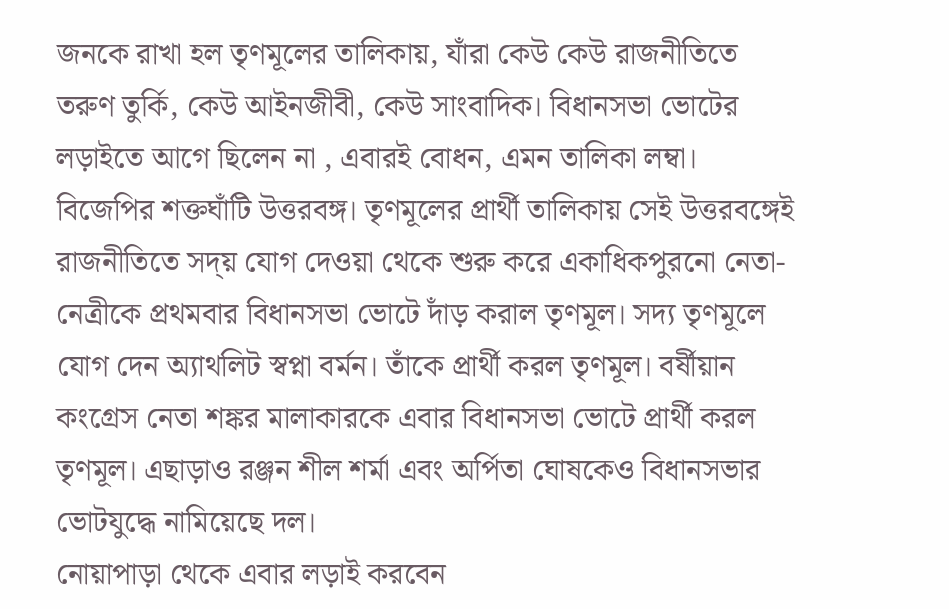জনকে রাখা হল তৃণমূলের তালিকায়, যাঁরা কেউ কেউ রাজনীতিতে তরুণ তুর্কি, কেউ আইনজীবী, কেউ সাংবাদিক। বিধানসভা ভোটের লড়াইতে আগে ছিলেন না , এবারই বোধন, এমন তালিকা লম্বা।
বিজেপির শক্তঘাঁটি উত্তরবঙ্গ। তৃণমূলের প্রার্থী তালিকায় সেই উত্তরবঙ্গেই রাজনীতিতে সদ্য় যোগ দেওয়া থেকে শুরু করে একাধিকপুরনো নেতা-নেত্রীকে প্রথমবার বিধানসভা ভোটে দাঁড় করাল তৃণমূল। সদ্য তৃণমূলে যোগ দেন অ্যাথলিট স্বপ্না বর্মন। তাঁকে প্রার্থী করল তৃণমূল। বর্ষীয়ান কংগ্রেস নেতা শঙ্কর মালাকারকে এবার বিধানসভা ভোটে প্রার্থী করল তৃণমূল। এছাড়াও রঞ্জন শীল শর্মা এবং অর্পিতা ঘোষকেও বিধানসভার ভোটযুদ্ধে নামিয়েছে দল।
নোয়াপাড়া থেকে এবার লড়াই করবেন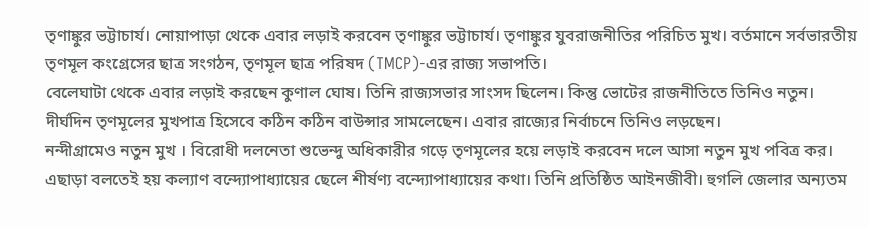তৃণাঙ্কুর ভট্টাচার্য। নোয়াপাড়া থেকে এবার লড়াই করবেন তৃণাঙ্কুর ভট্টাচার্য। তৃণাঙ্কুর যুবরাজনীতির পরিচিত মুখ। বর্তমানে সর্বভারতীয় তৃণমূল কংগ্রেসের ছাত্র সংগঠন, তৃণমূল ছাত্র পরিষদ (TMCP)-এর রাজ্য সভাপতি।
বেলেঘাটা থেকে এবার লড়াই করছেন কুণাল ঘোষ। তিনি রাজ্যসভার সাংসদ ছিলেন। কিন্তু ভোটের রাজনীতিতে তিনিও নতুন। দীর্ঘদিন তৃণমূলের মুখপাত্র হিসেবে কঠিন কঠিন বাউন্সার সামলেছেন। এবার রাজ্যের নির্বাচনে তিনিও লড়ছেন।
নন্দীগ্রামেও নতুন মুখ । বিরোধী দলনেতা শুভেন্দু অধিকারীর গড়ে তৃণমূলের হয়ে লড়াই করবেন দলে আসা নতুন মুখ পবিত্র কর।
এছাড়া বলতেই হয় কল্যাণ বন্দ্যোপাধ্যায়ের ছেলে শীর্ষণ্য বন্দ্যোপাধ্যায়ের কথা। তিনি প্রতিষ্ঠিত আইনজীবী। হুগলি জেলার অন্যতম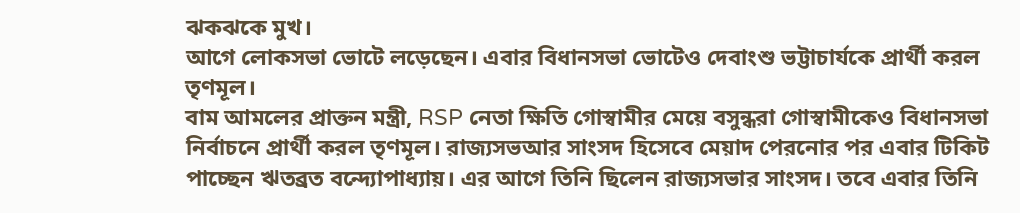ঝকঝকে মুখ।
আগে লোকসভা ভোটে লড়েছেন। এবার বিধানসভা ভোটেও দেবাংশু ভট্টাচার্যকে প্রার্থী করল তৃণমূল।
বাম আমলের প্রাক্তন মন্ত্রী, RSP নেতা ক্ষিতি গোস্বামীর মেয়ে বসুন্ধরা গোস্বামীকেও বিধানসভা নির্বাচনে প্রার্থী করল তৃণমূল। রাজ্যসভআর সাংসদ হিসেবে মেয়াদ পেরনোর পর এবার টিকিট পাচ্ছেন ঋতব্রত বন্দ্যোপাধ্যায়। এর আগে তিনি ছিলেন রাজ্যসভার সাংসদ। তবে এবার তিনি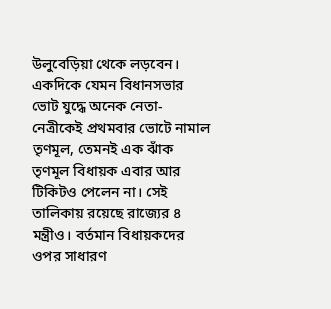উলুবেড়িয়া থেকে লড়বেন।
একদিকে যেমন বিধানসভার ভোট যুদ্ধে অনেক নেতা-নেত্রীকেই প্রথমবার ভোটে নামাল তৃণমূল, তেমনই এক ঝাঁক তৃণমূল বিধায়ক এবার আর টিকিটও পেলেন না। সেই তালিকায় রয়েছে রাজ্যের ৪ মন্ত্রীও। বর্তমান বিধায়কদের ওপর সাধারণ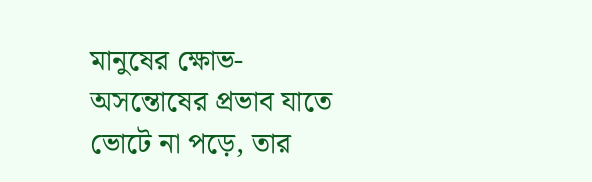মানুষের ক্ষোভ-অসন্তোষের প্রভাব যাতে ভোটে না পড়ে, তার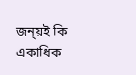জন্য়ই কি একাধিক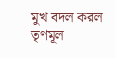মুখ বদল করল তৃণমূল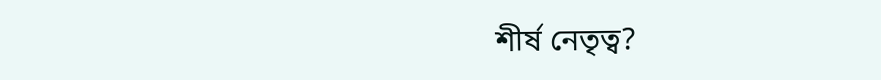শীর্ষ নেতৃত্ব?